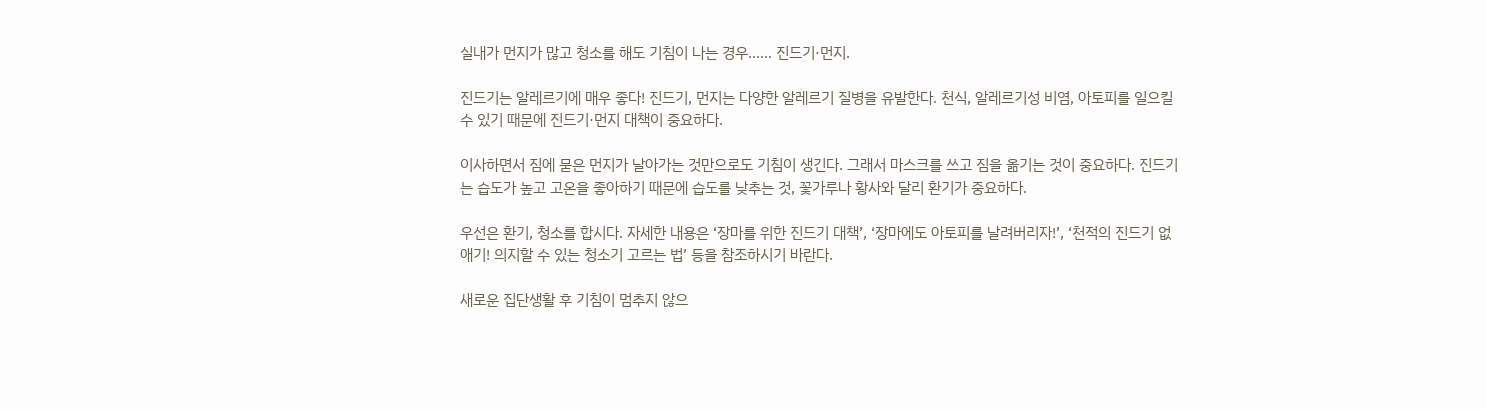실내가 먼지가 많고 청소를 해도 기침이 나는 경우…… 진드기·먼지.

진드기는 알레르기에 매우 좋다! 진드기, 먼지는 다양한 알레르기 질병을 유발한다. 천식, 알레르기성 비염, 아토피를 일으킬 수 있기 때문에 진드기·먼지 대책이 중요하다.

이사하면서 짐에 묻은 먼지가 날아가는 것만으로도 기침이 생긴다. 그래서 마스크를 쓰고 짐을 옮기는 것이 중요하다. 진드기는 습도가 높고 고온을 좋아하기 때문에 습도를 낮추는 것, 꽃가루나 황사와 달리 환기가 중요하다.

우선은 환기, 청소를 합시다. 자세한 내용은 ‘장마를 위한 진드기 대책’, ‘장마에도 아토피를 날려버리자!’, ‘천적의 진드기 없애기! 의지할 수 있는 청소기 고르는 법’ 등을 참조하시기 바란다.

새로운 집단생활 후 기침이 멈추지 않으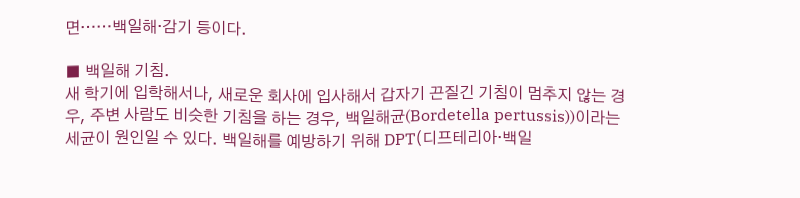면……백일해·감기 등이다.

■ 백일해 기침.
새 학기에 입학해서나, 새로운 회사에 입사해서 갑자기 끈질긴 기침이 멈추지 않는 경우, 주변 사람도 비슷한 기침을 하는 경우, 백일해균(Bordetella pertussis))이라는 세균이 원인일 수 있다. 백일해를 예방하기 위해 DPT(디프테리아·백일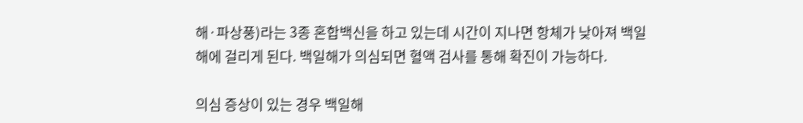해·파상풍)라는 3종 혼합백신을 하고 있는데 시간이 지나면 항체가 낮아져 백일해에 걸리게 된다. 백일해가 의심되면 혈액 검사를 통해 확진이 가능하다.

의심 증상이 있는 경우 백일해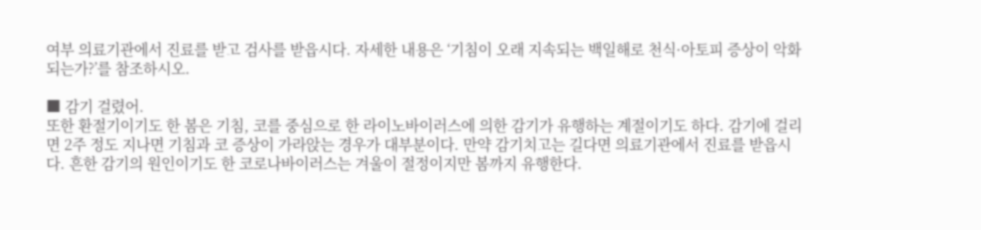여부 의료기관에서 진료를 받고 검사를 받읍시다. 자세한 내용은 ‘기침이 오래 지속되는 백일해로 천식·아토피 증상이 악화되는가?’를 참조하시오.

■ 감기 걸렸어.
또한 환절기이기도 한 봄은 기침, 코를 중심으로 한 라이노바이러스에 의한 감기가 유행하는 계절이기도 하다. 감기에 걸리면 2주 정도 지나면 기침과 코 증상이 가라앉는 경우가 대부분이다. 만약 감기치고는 길다면 의료기관에서 진료를 받읍시다. 흔한 감기의 원인이기도 한 코로나바이러스는 겨울이 절정이지만 봄까지 유행한다.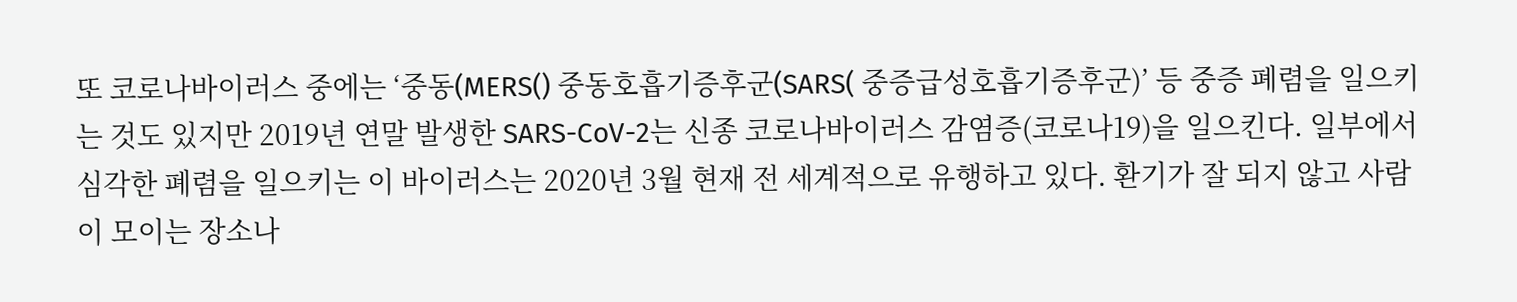또 코로나바이러스 중에는 ‘중동(MERS() 중동호흡기증후군(SARS( 중증급성호흡기증후군)’ 등 중증 폐렴을 일으키는 것도 있지만 2019년 연말 발생한 SARS-CoV-2는 신종 코로나바이러스 감염증(코로나19)을 일으킨다. 일부에서 심각한 폐렴을 일으키는 이 바이러스는 2020년 3월 현재 전 세계적으로 유행하고 있다. 환기가 잘 되지 않고 사람이 모이는 장소나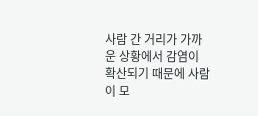사람 간 거리가 가까운 상황에서 감염이 확산되기 때문에 사람이 모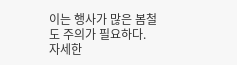이는 행사가 많은 봄철도 주의가 필요하다. 자세한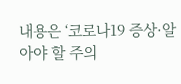내용은 ‘코로나19 증상·알아야 할 주의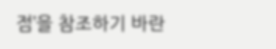점’을 참조하기 바란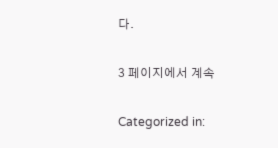다.

3 페이지에서 계속

Categorized in: